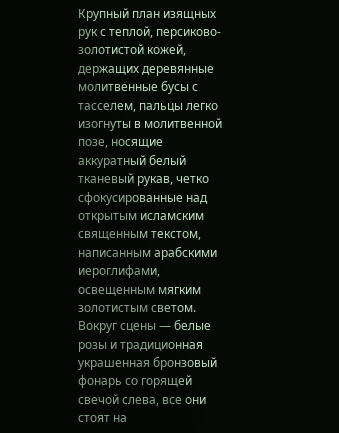Крупный план изящных рук с теплой, персиково-золотистой кожей, держащих деревянные молитвенные бусы с тасселем, пальцы легко изогнуты в молитвенной позе, носящие аккуратный белый тканевый рукав, четко сфокусированные над открытым исламским священным текстом, написанным арабскими иероглифами, освещенным мягким золотистым светом. Вокруг сцены — белые розы и традиционная украшенная бронзовый фонарь со горящей свечой слева, все они стоят на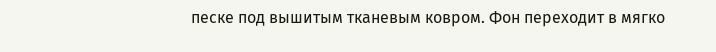песке под вышитым тканевым ковром. Фон переходит в мягко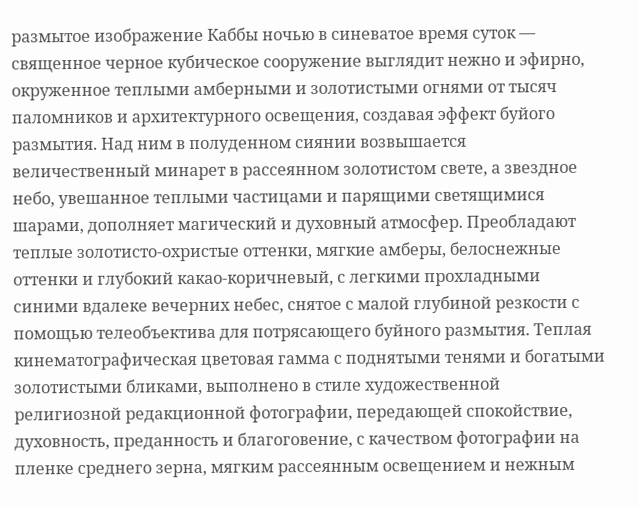размытое изображение Каббы ночью в синеватое время суток — священное черное кубическое сооружение выглядит нежно и эфирно, окруженное теплыми амберными и золотистыми огнями от тысяч паломников и архитектурного освещения, создавая эффект буйого размытия. Над ним в полуденном сиянии возвышается величественный минарет в рассеянном золотистом свете, а звездное небо, увешанное теплыми частицами и парящими светящимися шарами, дополняет магический и духовный атмосфер. Преобладают теплые золотисто-охристые оттенки, мягкие амберы, белоснежные оттенки и глубокий какао-коричневый, с легкими прохладными синими вдалеке вечерних небес, снятое с малой глубиной резкости с помощью телеобъектива для потрясающего буйного размытия. Теплая кинематографическая цветовая гамма с поднятыми тенями и богатыми золотистыми бликами, выполнено в стиле художественной религиозной редакционной фотографии, передающей спокойствие, духовность, преданность и благоговение, с качеством фотографии на пленке среднего зерна, мягким рассеянным освещением и нежным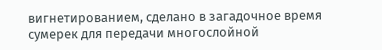вигнетированием, сделано в загадочное время сумерек для передачи многослойной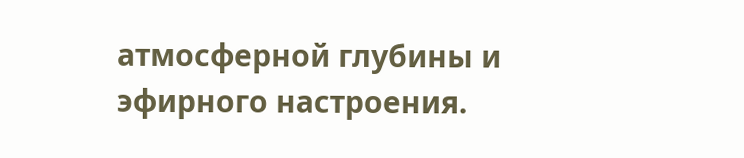атмосферной глубины и эфирного настроения.